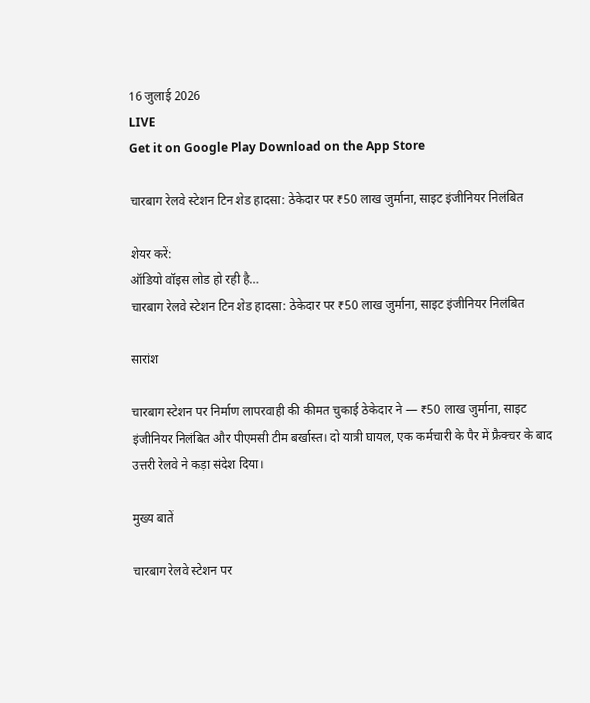16 जुलाई 2026
LIVE
Get it on Google Play Download on the App Store

चारबाग रेलवे स्टेशन टिन शेड हादसा: ठेकेदार पर ₹50 लाख जुर्माना, साइट इंजीनियर निलंबित

शेयर करें:
ऑडियो वॉइस लोड हो रही है…
चारबाग रेलवे स्टेशन टिन शेड हादसा: ठेकेदार पर ₹50 लाख जुर्माना, साइट इंजीनियर निलंबित

सारांश

चारबाग स्टेशन पर निर्माण लापरवाही की कीमत चुकाई ठेकेदार ने — ₹50 लाख जुर्माना, साइट इंजीनियर निलंबित और पीएमसी टीम बर्खास्त। दो यात्री घायल, एक कर्मचारी के पैर में फ्रैक्चर के बाद उत्तरी रेलवे ने कड़ा संदेश दिया।

मुख्य बातें

चारबाग रेलवे स्टेशन पर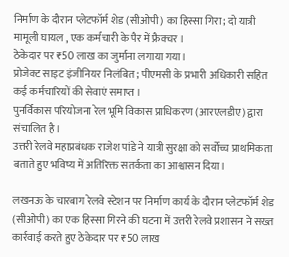निर्माण के दौरान प्लेटफॉर्म शेड (सीओपी) का हिस्सा गिरा; दो यात्री मामूली घायल , एक कर्मचारी के पैर में फ्रैक्चर ।
ठेकेदार पर ₹50 लाख का जुर्माना लगाया गया।
प्रोजेक्ट साइट इंजीनियर निलंबित ; पीएमसी के प्रभारी अधिकारी सहित कई कर्मचारियों की सेवाएं समाप्त ।
पुनर्विकास परियोजना रेल भूमि विकास प्राधिकरण (आरएलडीए) द्वारा संचालित है।
उत्तरी रेलवे महाप्रबंधक राजेश पांडे ने यात्री सुरक्षा को सर्वोच्च प्राथमिकता बताते हुए भविष्य में अतिरिक्त सतर्कता का आश्वासन दिया।

लखनऊ के चारबाग रेलवे स्टेशन पर निर्माण कार्य के दौरान प्लेटफॉर्म शेड (सीओपी) का एक हिस्सा गिरने की घटना में उत्तरी रेलवे प्रशासन ने सख्त कार्रवाई करते हुए ठेकेदार पर ₹50 लाख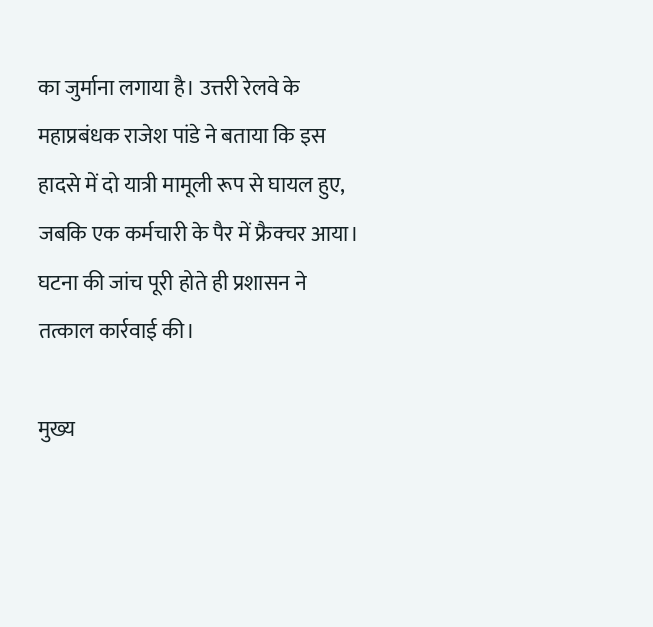का जुर्माना लगाया है। उत्तरी रेलवे के महाप्रबंधक राजेश पांडे ने बताया कि इस हादसे में दो यात्री मामूली रूप से घायल हुए, जबकि एक कर्मचारी के पैर में फ्रैक्चर आया। घटना की जांच पूरी होते ही प्रशासन ने तत्काल कार्रवाई की।

मुख्य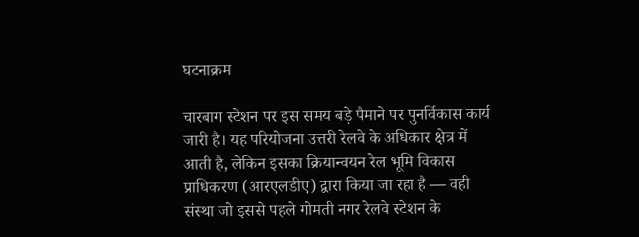घटनाक्रम

चारबाग स्टेशन पर इस समय बड़े पैमाने पर पुनर्विकास कार्य जारी है। यह परियोजना उत्तरी रेलवे के अधिकार क्षेत्र में आती है, लेकिन इसका क्रियान्वयन रेल भूमि विकास प्राधिकरण (आरएलडीए) द्वारा किया जा रहा है — वही संस्था जो इससे पहले गोमती नगर रेलवे स्टेशन के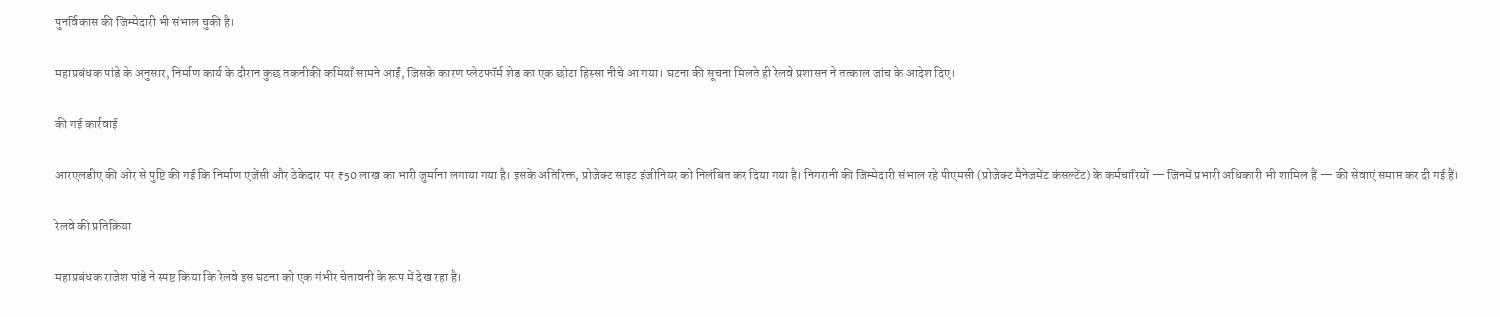पुनर्विकास की जिम्मेदारी भी संभाल चुकी है।

महाप्रबंधक पांडे के अनुसार, निर्माण कार्य के दौरान कुछ तकनीकी कमियाँ सामने आईं, जिसके कारण प्लेटफॉर्म शेड का एक छोटा हिस्सा नीचे आ गया। घटना की सूचना मिलते ही रेलवे प्रशासन ने तत्काल जांच के आदेश दिए।

की गई कार्रवाई

आरएलडीए की ओर से पुष्टि की गई कि निर्माण एजेंसी और ठेकेदार पर ₹50 लाख का भारी जुर्माना लगाया गया है। इसके अतिरिक्त, प्रोजेक्ट साइट इंजीनियर को निलंबित कर दिया गया है। निगरानी की जिम्मेदारी संभाल रहे पीएमसी (प्रोजेक्ट मैनेजमेंट कंसल्टेंट) के कर्मचारियों — जिनमें प्रभारी अधिकारी भी शामिल हैं — की सेवाएं समाप्त कर दी गई हैं।

रेलवे की प्रतिक्रिया

महाप्रबंधक राजेश पांडे ने स्पष्ट किया कि रेलवे इस घटना को एक गंभीर चेतावनी के रूप में देख रहा है।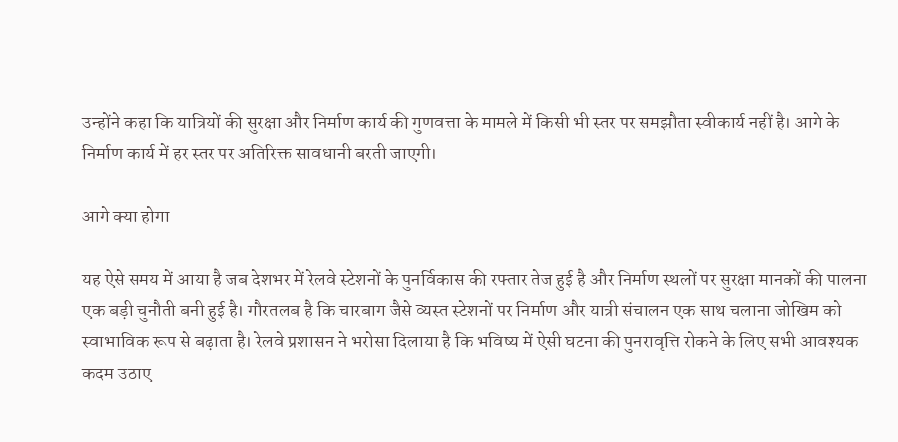उन्होंने कहा कि यात्रियों की सुरक्षा और निर्माण कार्य की गुणवत्ता के मामले में किसी भी स्तर पर समझौता स्वीकार्य नहीं है। आगे के निर्माण कार्य में हर स्तर पर अतिरिक्त सावधानी बरती जाएगी।

आगे क्या होगा

यह ऐसे समय में आया है जब देशभर में रेलवे स्टेशनों के पुनर्विकास की रफ्तार तेज हुई है और निर्माण स्थलों पर सुरक्षा मानकों की पालना एक बड़ी चुनौती बनी हुई है। गौरतलब है कि चारबाग जैसे व्यस्त स्टेशनों पर निर्माण और यात्री संचालन एक साथ चलाना जोखिम को स्वाभाविक रूप से बढ़ाता है। रेलवे प्रशासन ने भरोसा दिलाया है कि भविष्य में ऐसी घटना की पुनरावृत्ति रोकने के लिए सभी आवश्यक कदम उठाए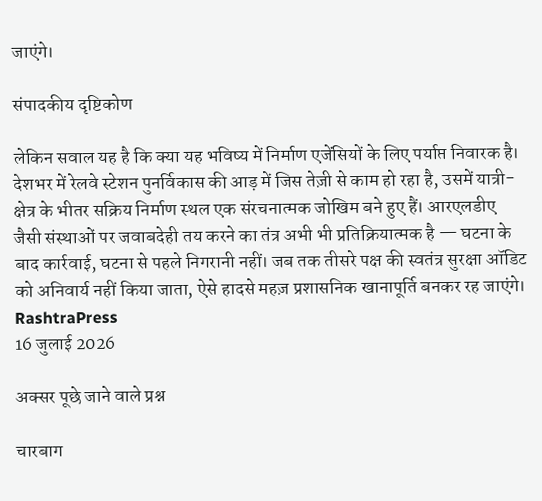जाएंगे।

संपादकीय दृष्टिकोण

लेकिन सवाल यह है कि क्या यह भविष्य में निर्माण एजेंसियों के लिए पर्याप्त निवारक है। देशभर में रेलवे स्टेशन पुनर्विकास की आड़ में जिस तेज़ी से काम हो रहा है, उसमें यात्री-क्षेत्र के भीतर सक्रिय निर्माण स्थल एक संरचनात्मक जोखिम बने हुए हैं। आरएलडीए जैसी संस्थाओं पर जवाबदेही तय करने का तंत्र अभी भी प्रतिक्रियात्मक है — घटना के बाद कार्रवाई, घटना से पहले निगरानी नहीं। जब तक तीसरे पक्ष की स्वतंत्र सुरक्षा ऑडिट को अनिवार्य नहीं किया जाता, ऐसे हादसे महज़ प्रशासनिक खानापूर्ति बनकर रह जाएंगे।
RashtraPress
16 जुलाई 2026

अक्सर पूछे जाने वाले प्रश्न

चारबाग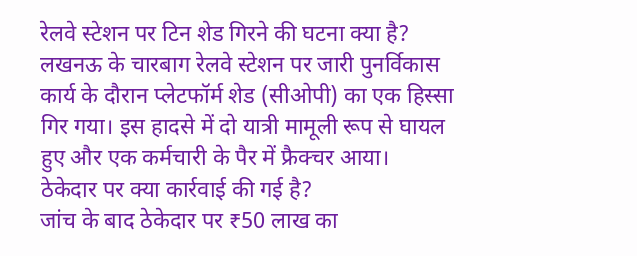रेलवे स्टेशन पर टिन शेड गिरने की घटना क्या है?
लखनऊ के चारबाग रेलवे स्टेशन पर जारी पुनर्विकास कार्य के दौरान प्लेटफॉर्म शेड (सीओपी) का एक हिस्सा गिर गया। इस हादसे में दो यात्री मामूली रूप से घायल हुए और एक कर्मचारी के पैर में फ्रैक्चर आया।
ठेकेदार पर क्या कार्रवाई की गई है?
जांच के बाद ठेकेदार पर ₹50 लाख का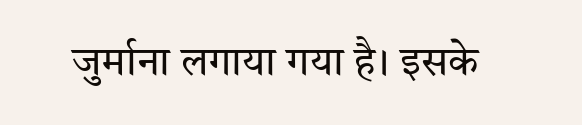जुर्माना लगाया गया है। इसके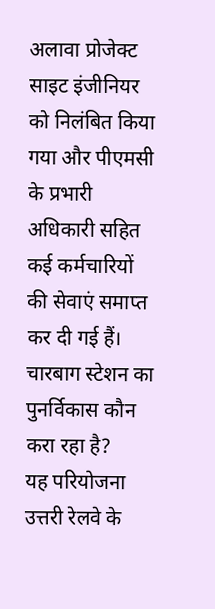अलावा प्रोजेक्ट साइट इंजीनियर को निलंबित किया गया और पीएमसी के प्रभारी अधिकारी सहित कई कर्मचारियों की सेवाएं समाप्त कर दी गई हैं।
चारबाग स्टेशन का पुनर्विकास कौन करा रहा है?
यह परियोजना उत्तरी रेलवे के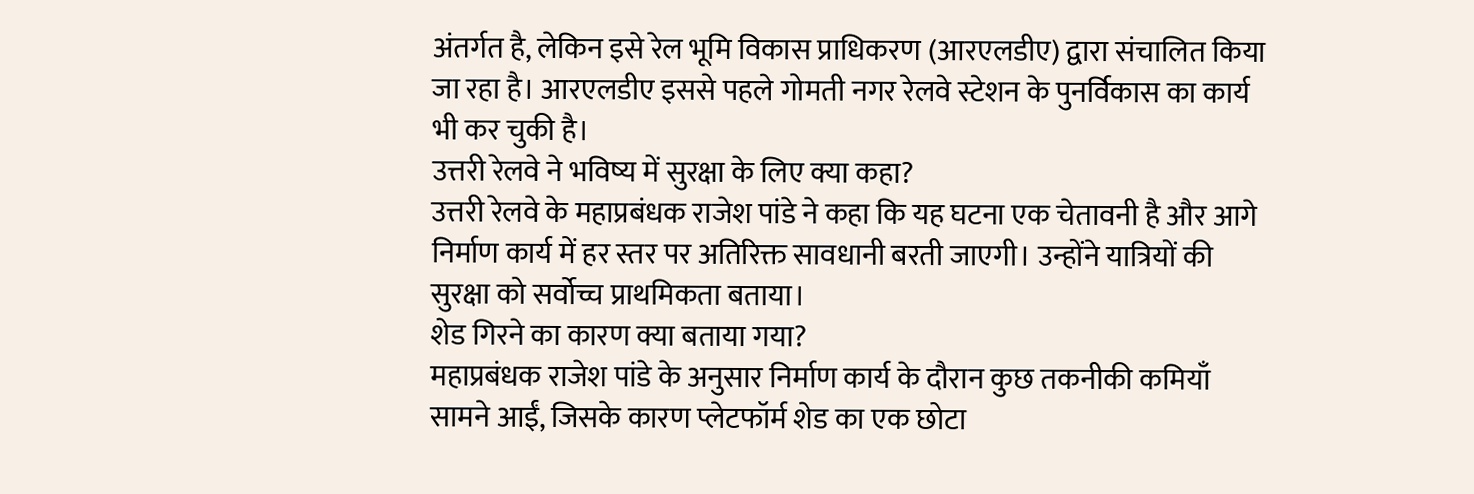अंतर्गत है, लेकिन इसे रेल भूमि विकास प्राधिकरण (आरएलडीए) द्वारा संचालित किया जा रहा है। आरएलडीए इससे पहले गोमती नगर रेलवे स्टेशन के पुनर्विकास का कार्य भी कर चुकी है।
उत्तरी रेलवे ने भविष्य में सुरक्षा के लिए क्या कहा?
उत्तरी रेलवे के महाप्रबंधक राजेश पांडे ने कहा कि यह घटना एक चेतावनी है और आगे निर्माण कार्य में हर स्तर पर अतिरिक्त सावधानी बरती जाएगी। उन्होंने यात्रियों की सुरक्षा को सर्वोच्च प्राथमिकता बताया।
शेड गिरने का कारण क्या बताया गया?
महाप्रबंधक राजेश पांडे के अनुसार निर्माण कार्य के दौरान कुछ तकनीकी कमियाँ सामने आईं, जिसके कारण प्लेटफॉर्म शेड का एक छोटा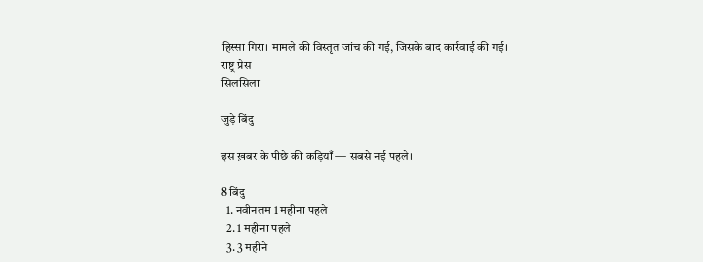हिस्सा गिरा। मामले की विस्तृत जांच की गई, जिसके बाद कार्रवाई की गई।
राष्ट्र प्रेस
सिलसिला

जुड़े बिंदु

इस ख़बर के पीछे की कड़ियाँ — सबसे नई पहले।

8 बिंदु
  1. नवीनतम 1 महीना पहले
  2. 1 महीना पहले
  3. 3 महीने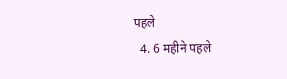पहले
  4. 6 महीने पहले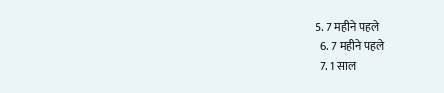5. 7 महीने पहले
  6. 7 महीने पहले
  7. 1 साल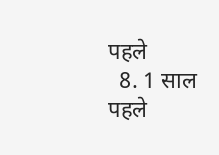पहले
  8. 1 साल पहले